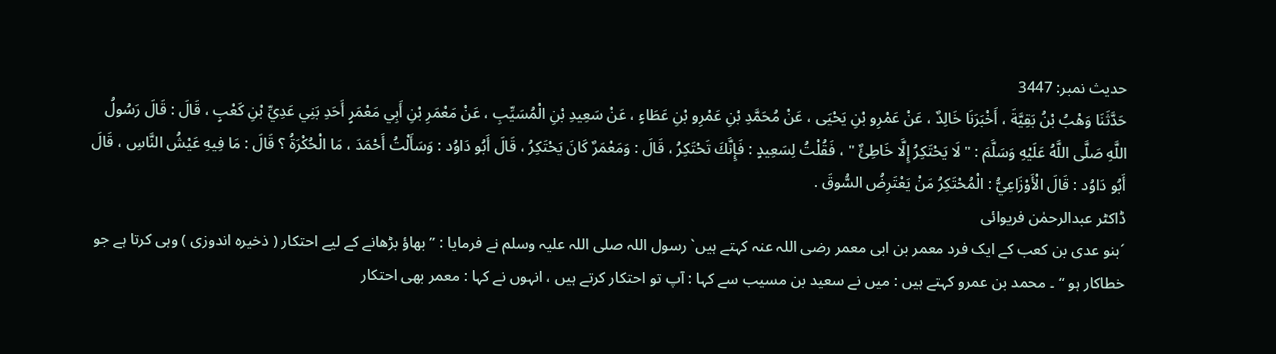حدیث نمبر: 3447
حَدَّثَنَا وَهْبُ بْنُ بَقِيَّةَ ، أَخْبَرَنَا خَالِدٌ ، عَنْ عَمْرِو بْنِ يَحْيَى ، عَنْ مُحَمَّدِ بْنِ عَمْرِو بْنِ عَطَاءٍ ، عَنْ سَعِيدِ بْنِ الْمُسَيِّبِ ، عَنْ مَعْمَرِ بْنِ أَبِي مَعْمَرٍ أَحَدِ بَنِي عَدِيِّ بْنِ كَعْبٍ ، قَالَ : قَالَ رَسُولُ اللَّهِ صَلَّى اللَّهُ عَلَيْهِ وَسَلَّمَ : " لَا يَحْتَكِرُ إِلَّا خَاطِئٌ " ، فَقُلْتُ لِسَعِيدٍ : فَإِنَّكَ تَحْتَكِرُ ، قَالَ : وَمَعْمَرٌ كَانَ يَحْتَكِرُ ، قَالَ أَبُو دَاوُد : وَسَأَلْتُ أَحْمَدَ ، مَا الْحُكْرَةُ ؟ قَالَ : مَا فِيهِ عَيْشُ النَّاسِ ، قَالَ أَبُو دَاوُد : قَالَ الْأَوْزَاعِيُّ : الْمُحْتَكِرُ مَنْ يَعْتَرِضُ السُّوقَ .
ڈاکٹر عبدالرحمٰن فریوائی
´بنو عدی بن کعب کے ایک فرد معمر بن ابی معمر رضی اللہ عنہ کہتے ہیں` رسول اللہ صلی اللہ علیہ وسلم نے فرمایا : ” بھاؤ بڑھانے کے لیے احتکار ( ذخیرہ اندوزی ) وہی کرتا ہے جو خطاکار ہو “ ۔ محمد بن عمرو کہتے ہیں : میں نے سعید بن مسیب سے کہا : آپ تو احتکار کرتے ہیں ، انہوں نے کہا : معمر بھی احتکار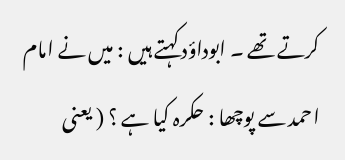کرتے تھے ۔ ابوداؤد کہتے ہیں : میں نے امام احمد سے پوچھا : حکرہ کیا ہے ؟ ( یعنی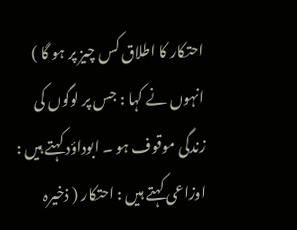احتکار کا اطلاق کس چیز پر ہو گا ) انہوں نے کہا : جس پر لوگوں کی زندگی موقوف ہو ۔ ابوداؤد کہتے ہیں : اوزاعی کہتے ہیں : احتکار ( ذخیرہ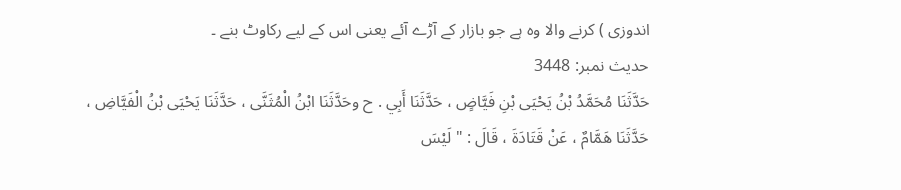اندوزی ) کرنے والا وہ ہے جو بازار کے آڑے آئے یعنی اس کے لیے رکاوٹ بنے ۔
حدیث نمبر: 3448
حَدَّثَنَا مُحَمَّدُ بْنُ يَحْيَى بْنِ فَيَّاضٍ ، حَدَّثَنَا أَبِي . ح وحَدَّثَنَا ابْنُ الْمُثَنَّى ، حَدَّثَنَا يَحْيَى بْنُ الْفَيَّاضِ ، حَدَّثَنَا هَمَّامٌ ، عَنْ قَتَادَةَ ، قَالَ : " لَيْسَ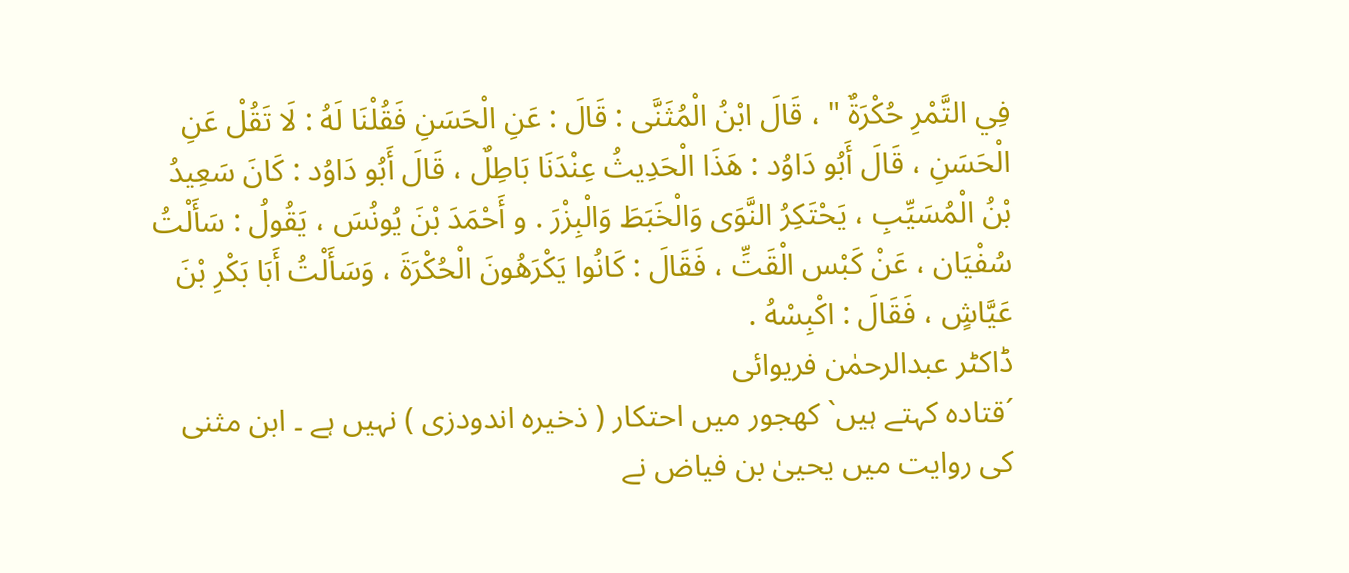فِي التَّمْرِ حُكْرَةٌ " ، قَالَ ابْنُ الْمُثَنَّى : قَالَ : عَنِ الْحَسَنِ فَقُلْنَا لَهُ : لَا تَقُلْ عَنِ الْحَسَنِ ، قَالَ أَبُو دَاوُد : هَذَا الْحَدِيثُ عِنْدَنَا بَاطِلٌ ، قَالَ أَبُو دَاوُد : كَانَ سَعِيدُ بْنُ الْمُسَيِّبِ ، يَحْتَكِرُ النَّوَى وَالْخَبَطَ وَالْبِزْرَ . و أَحْمَدَ بْنَ يُونُسَ ، يَقُولُ : سَأَلْتُ سُفْيَان ، عَنْ كَبْس الْقَتِّ ، فَقَالَ : كَانُوا يَكْرَهُونَ الْحُكْرَةَ ، وَسَأَلْتُ أَبَا بَكْرِ بْنَ عَيَّاشٍ ، فَقَالَ : اكْبِسْهُ .
ڈاکٹر عبدالرحمٰن فریوائی
´قتادہ کہتے ہیں` کھجور میں احتکار ( ذخیرہ اندودزی ) نہیں ہے ۔ ابن مثنی کی روایت میں یحییٰ بن فیاض نے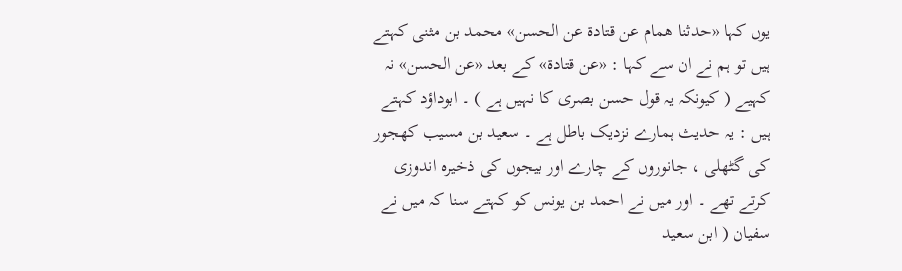یوں کہا «حدثنا همام عن قتادة عن الحسن» محمد بن مثنی کہتے ہیں تو ہم نے ان سے کہا : «عن قتادة» کے بعد «عن الحسن» نہ کہیے ( کیونکہ یہ قول حسن بصری کا نہیں ہے ) ۔ ابوداؤد کہتے ہیں : یہ حدیث ہمارے نزدیک باطل ہے ۔ سعید بن مسیب کھجور کی گٹھلی ، جانوروں کے چارے اور بیجوں کی ذخیرہ اندوزی کرتے تھے ۔ اور میں نے احمد بن یونس کو کہتے سنا کہ میں نے سفیان ( ابن سعید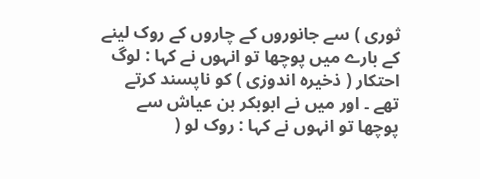ثوری ) سے جانوروں کے چاروں کے روک لینے کے بارے میں پوچھا تو انہوں نے کہا : لوگ احتکار ( ذخیرہ اندوزی ) کو ناپسند کرتے تھے ۔ اور میں نے ابوبکر بن عیاش سے پوچھا تو انہوں نے کہا : روک لو (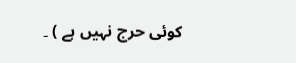کوئی حرج نہیں ہے ) ۔